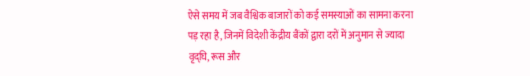ऐसे समय में जब वैश्विक बाजारों को कई समस्याओं का सामना करना पड़ रहा है, जिनमें विदेशी केंद्रीय बैंकों द्वारा दरों में अनुमान से ज्यादा वृद्घि, रूस और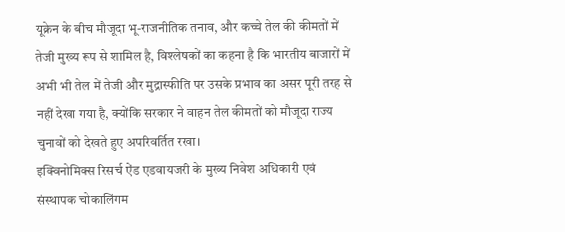यूक्रेन के बीच मौजूदा भू-राजनीतिक तनाव, और कच्चे तेल की कीमतों में तेजी मुख्य रूप से शामिल है, विश्लेषकों का कहना है कि भारतीय बाजारों में अभी भी तेल में तेजी और मुद्रास्फीति पर उसके प्रभाव का असर पूरी तरह से नहीं देखा गया है, क्योंकि सरकार ने वाहन तेल कीमतों को मौजूदा राज्य चुनावों को देखते हुए अपरिवर्तित रखा।
इक्विनोमिक्स रिसर्च ऐंड एडवायजरी के मुख्य निवेश अधिकारी एवं संस्थापक चोकालिंगम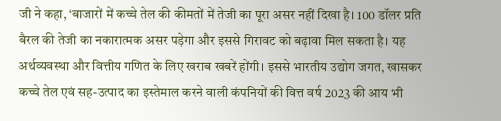जी ने कहा, ‘बाजारों में कच्चे तेल की कीमतों में तेजी का पूरा असर नहीं दिखा है। 100 डॉलर प्रति बैरल की तेजी का नकारात्मक असर पड़ेगा और इससे गिरावट को बढ़ावा मिल सकता है। यह अर्थव्यवस्था और वित्तीय गणित के लिए खराब खबरें होंगी। इससे भारतीय उद्योग जगत, खासकर कच्चे तेल एवं सह-उत्पाद का इस्तेमाल करने वाली कंपनियों की वित्त वर्ष 2023 की आय भी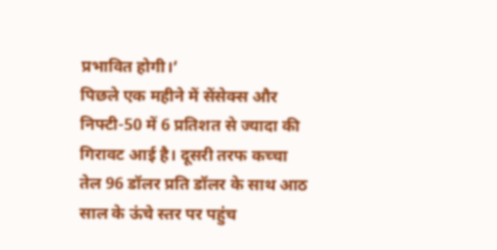प्रभावित होगी।’
पिछले एक महीने में सेंसेक्स और निफ्टी-50 में 6 प्रतिशत से ज्यादा की गिरावट आई है। दूसरी तरफ कच्चा तेल 96 डॉलर प्रति डॉलर के साथ आठ साल के ऊंचे स्तर पर पहुंच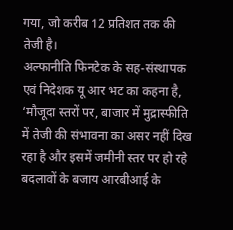गया, जो करीब 12 प्रतिशत तक की तेजी है।
अल्फानीति फिनटेक के सह-संस्थापक एवं निदेशक यू आर भट का कहना है, ‘मौजूदा स्तरों पर, बाजार में मुद्रास्फीति में तेजी की संभावना का असर नहीं दिख रहा है और इसमें जमीनी स्तर पर हो रहे बदलावों के बजाय आरबीआई के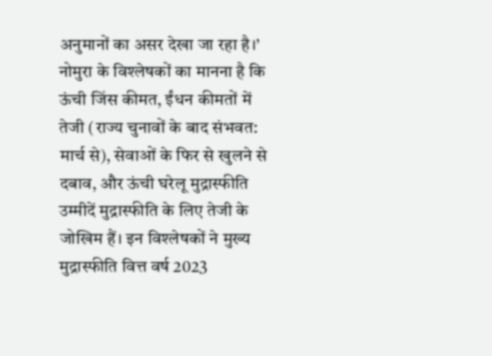अनुमानों का असर देखा जा रहा है।’
नोमुरा के विश्लेषकों का मानना है कि ऊंची जिंस कीमत, ईंधन कीमतों में तेजी (राज्य चुनावों के बाद संभवत: मार्च से), सेवाओं के फिर से खुलने से दबाव, और ऊंची घरेलू मुद्रास्फीति उम्मीदें मुद्रास्फीति के लिए तेजी के जोखिम हैं। इन विश्लेषकों ने मुख्य मुद्रास्फीति वित्त वर्ष 2023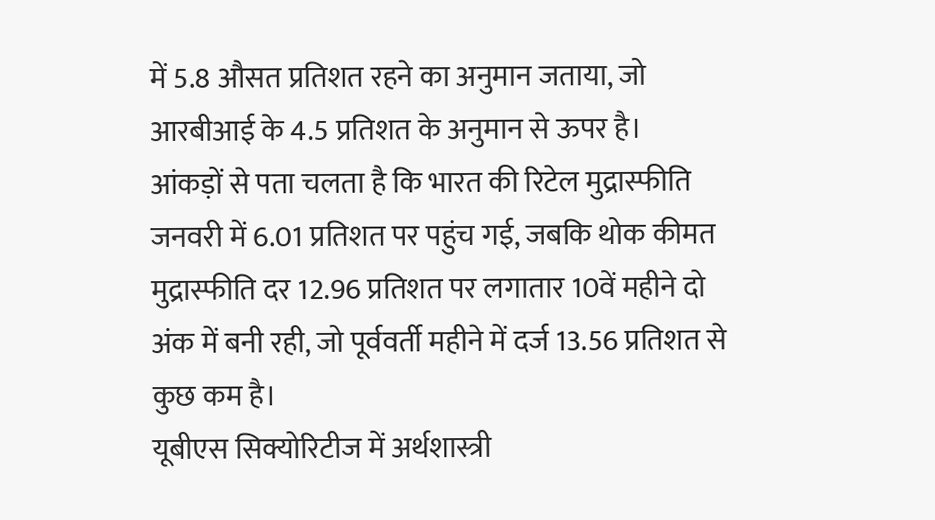में 5.8 औसत प्रतिशत रहने का अनुमान जताया, जो आरबीआई के 4.5 प्रतिशत के अनुमान से ऊपर है।
आंकड़ों से पता चलता है कि भारत की रिटेल मुद्रास्फीति जनवरी में 6.01 प्रतिशत पर पहुंच गई, जबकि थोक कीमत मुद्रास्फीति दर 12.96 प्रतिशत पर लगातार 10वें महीने दो अंक में बनी रही, जो पूर्ववर्ती महीने में दर्ज 13.56 प्रतिशत से कुछ कम है।
यूबीएस सिक्योरिटीज में अर्थशास्त्री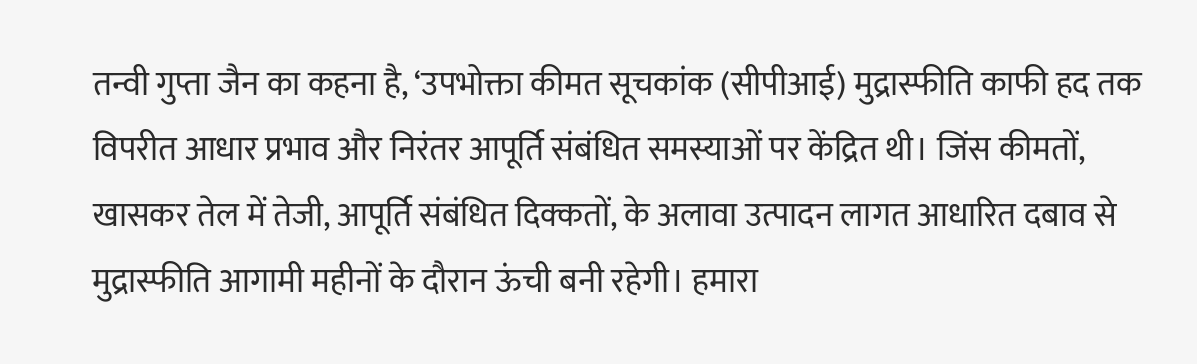तन्वी गुप्ता जैन का कहना है, ‘उपभोक्ता कीमत सूचकांक (सीपीआई) मुद्रास्फीति काफी हद तक विपरीत आधार प्रभाव और निरंतर आपूर्ति संबंधित समस्याओं पर केंद्रित थी। जिंस कीमतों, खासकर तेल में तेजी, आपूर्ति संबंधित दिक्कतों, के अलावा उत्पादन लागत आधारित दबाव से मुद्रास्फीति आगामी महीनों के दौरान ऊंची बनी रहेगी। हमारा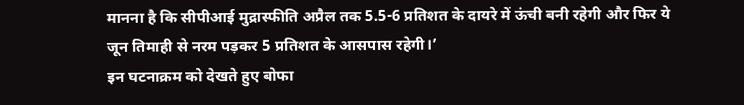मानना है कि सीपीआई मुद्रास्फीति अप्रैल तक 5.5-6 प्रतिशत के दायरे में ऊंची बनी रहेगी और फिर ये जून तिमाही से नरम पड़कर 5 प्रतिशत के आसपास रहेगी।’
इन घटनाक्रम को देखते हुए बोफा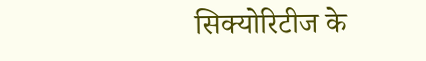सिक्योरिटीज के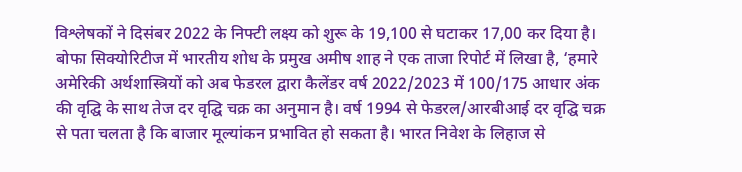विश्लेषकों ने दिसंबर 2022 के निफ्टी लक्ष्य को शुरू के 19,100 से घटाकर 17,00 कर दिया है।
बोफा सिक्योरिटीज में भारतीय शोध के प्रमुख अमीष शाह ने एक ताजा रिपोर्ट में लिखा है, ‘हमारे अमेरिकी अर्थशास्त्रियों को अब फेडरल द्वारा कैलेंडर वर्ष 2022/2023 में 100/175 आधार अंक की वृद्घि के साथ तेज दर वृद्घि चक्र का अनुमान है। वर्ष 1994 से फेडरल/आरबीआई दर वृद्घि चक्र से पता चलता है कि बाजार मूल्यांकन प्रभावित हो सकता है। भारत निवेश के लिहाज से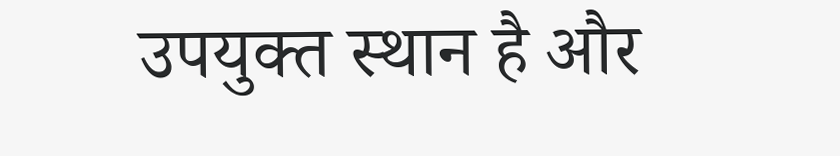उपयुक्त स्थान है और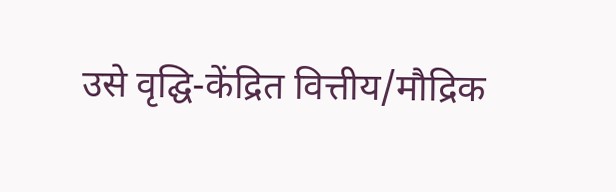उसे वृद्घि-केंद्रित वित्तीय/मौद्रिक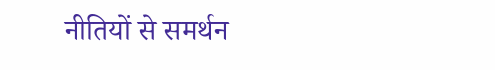नीतियों से समर्थन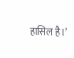हासिल है।’